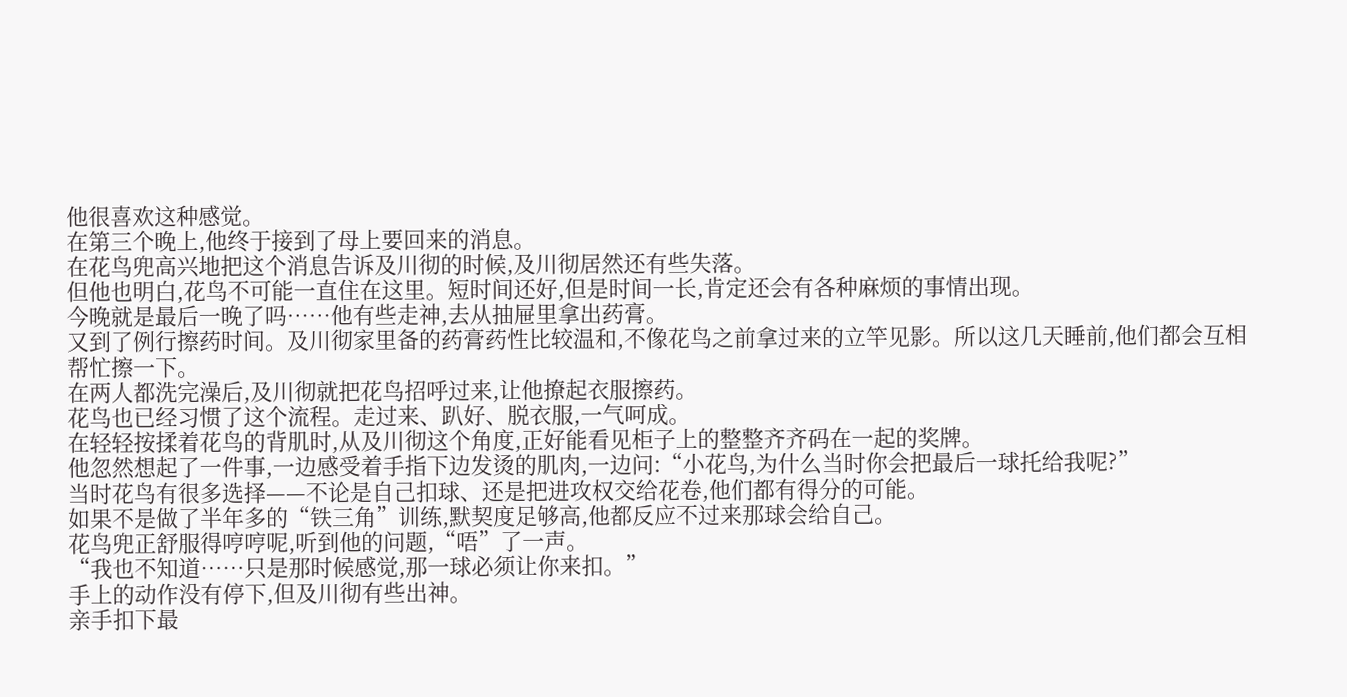他很喜欢这种感觉。
在第三个晚上,他终于接到了母上要回来的消息。
在花鸟兜高兴地把这个消息告诉及川彻的时候,及川彻居然还有些失落。
但他也明白,花鸟不可能一直住在这里。短时间还好,但是时间一长,肯定还会有各种麻烦的事情出现。
今晚就是最后一晚了吗……他有些走神,去从抽屉里拿出药膏。
又到了例行擦药时间。及川彻家里备的药膏药性比较温和,不像花鸟之前拿过来的立竿见影。所以这几天睡前,他们都会互相帮忙擦一下。
在两人都洗完澡后,及川彻就把花鸟招呼过来,让他撩起衣服擦药。
花鸟也已经习惯了这个流程。走过来、趴好、脱衣服,一气呵成。
在轻轻按揉着花鸟的背肌时,从及川彻这个角度,正好能看见柜子上的整整齐齐码在一起的奖牌。
他忽然想起了一件事,一边感受着手指下边发烫的肌肉,一边问:“小花鸟,为什么当时你会把最后一球托给我呢?”
当时花鸟有很多选择——不论是自己扣球、还是把进攻权交给花卷,他们都有得分的可能。
如果不是做了半年多的“铁三角”训练,默契度足够高,他都反应不过来那球会给自己。
花鸟兜正舒服得哼哼呢,听到他的问题,“唔”了一声。
“我也不知道……只是那时候感觉,那一球必须让你来扣。”
手上的动作没有停下,但及川彻有些出神。
亲手扣下最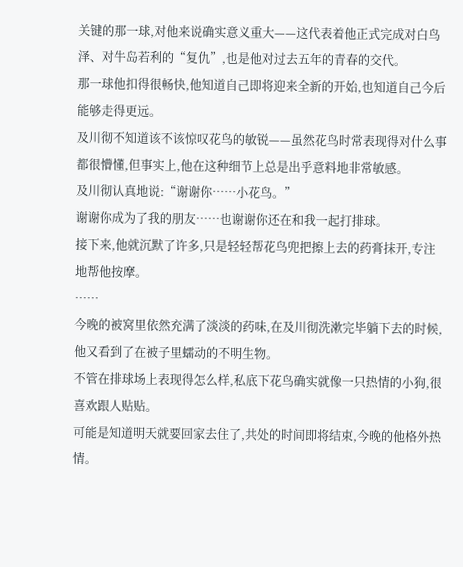关键的那一球,对他来说确实意义重大——这代表着他正式完成对白鸟泽、对牛岛若利的“复仇”,也是他对过去五年的青春的交代。
那一球他扣得很畅快,他知道自己即将迎来全新的开始,也知道自己今后能够走得更远。
及川彻不知道该不该惊叹花鸟的敏锐——虽然花鸟时常表现得对什么事都很懵懂,但事实上,他在这种细节上总是出乎意料地非常敏感。
及川彻认真地说:“谢谢你……小花鸟。”
谢谢你成为了我的朋友……也谢谢你还在和我一起打排球。
接下来,他就沉默了许多,只是轻轻帮花鸟兜把擦上去的药膏抹开,专注地帮他按摩。
……
今晚的被窝里依然充满了淡淡的药味,在及川彻洗漱完毕躺下去的时候,他又看到了在被子里蠕动的不明生物。
不管在排球场上表现得怎么样,私底下花鸟确实就像一只热情的小狗,很喜欢跟人贴贴。
可能是知道明天就要回家去住了,共处的时间即将结束,今晚的他格外热情。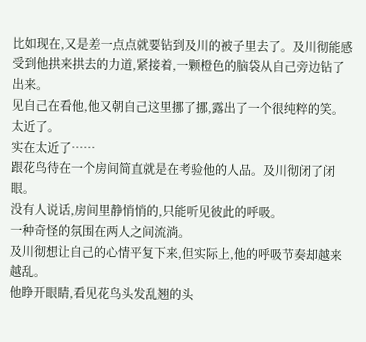比如现在,又是差一点点就要钻到及川的被子里去了。及川彻能感受到他拱来拱去的力道,紧接着,一颗橙色的脑袋从自己旁边钻了出来。
见自己在看他,他又朝自己这里挪了挪,露出了一个很纯粹的笑。
太近了。
实在太近了……
跟花鸟待在一个房间简直就是在考验他的人品。及川彻闭了闭眼。
没有人说话,房间里静悄悄的,只能听见彼此的呼吸。
一种奇怪的氛围在两人之间流淌。
及川彻想让自己的心情平复下来,但实际上,他的呼吸节奏却越来越乱。
他睁开眼睛,看见花鸟头发乱翘的头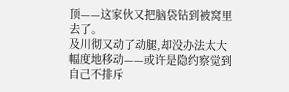顶——这家伙又把脑袋钻到被窝里去了。
及川彻又动了动腿,却没办法太大幅度地移动——或许是隐约察觉到自己不排斥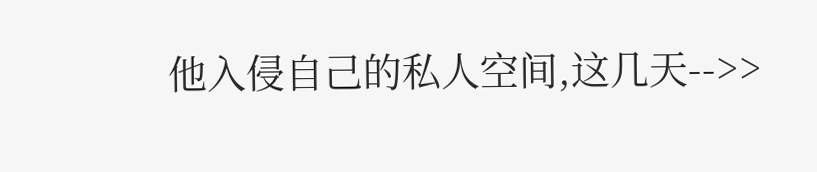他入侵自己的私人空间,这几天-->>